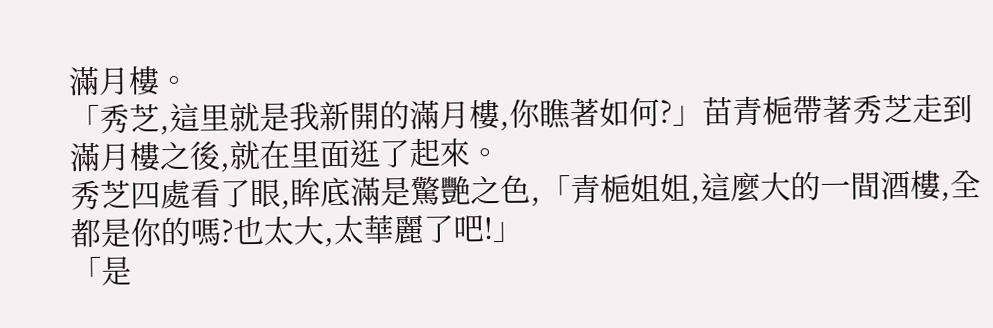滿月樓。
「秀芝,這里就是我新開的滿月樓,你瞧著如何?」苗青梔帶著秀芝走到滿月樓之後,就在里面逛了起來。
秀芝四處看了眼,眸底滿是驚艷之色,「青梔姐姐,這麼大的一間酒樓,全都是你的嗎?也太大,太華麗了吧!」
「是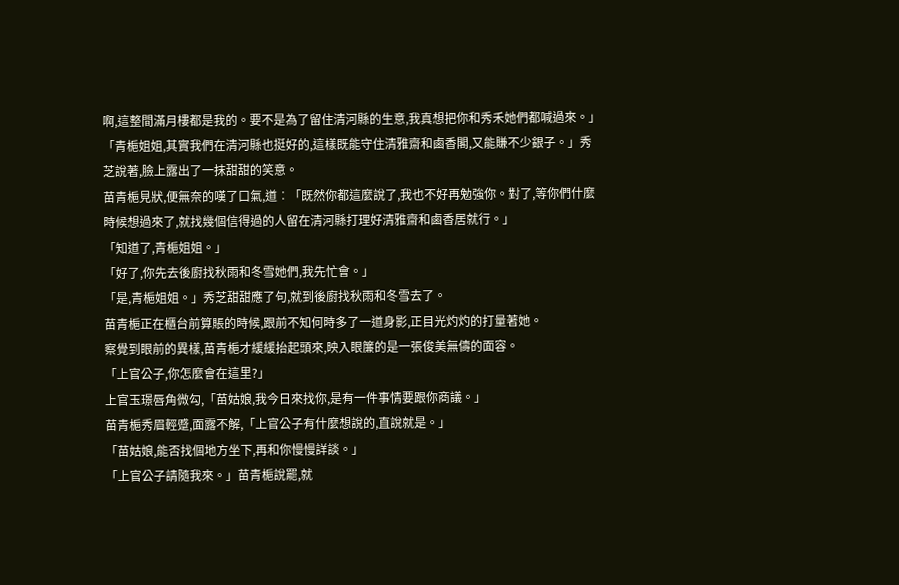啊,這整間滿月樓都是我的。要不是為了留住清河縣的生意,我真想把你和秀禾她們都喊過來。」
「青梔姐姐,其實我們在清河縣也挺好的,這樣既能守住清雅齋和鹵香閣,又能賺不少銀子。」秀芝說著,臉上露出了一抹甜甜的笑意。
苗青梔見狀,便無奈的嘆了口氣,道︰「既然你都這麼說了,我也不好再勉強你。對了,等你們什麼時候想過來了,就找幾個信得過的人留在清河縣打理好清雅齋和鹵香居就行。」
「知道了,青梔姐姐。」
「好了,你先去後廚找秋雨和冬雪她們,我先忙會。」
「是,青梔姐姐。」秀芝甜甜應了句,就到後廚找秋雨和冬雪去了。
苗青梔正在櫃台前算賬的時候,跟前不知何時多了一道身影,正目光灼灼的打量著她。
察覺到眼前的異樣,苗青梔才緩緩抬起頭來,映入眼簾的是一張俊美無儔的面容。
「上官公子,你怎麼會在這里?」
上官玉璟唇角微勾,「苗姑娘,我今日來找你,是有一件事情要跟你商議。」
苗青梔秀眉輕蹙,面露不解,「上官公子有什麼想說的,直說就是。」
「苗姑娘,能否找個地方坐下,再和你慢慢詳談。」
「上官公子請隨我來。」苗青梔說罷,就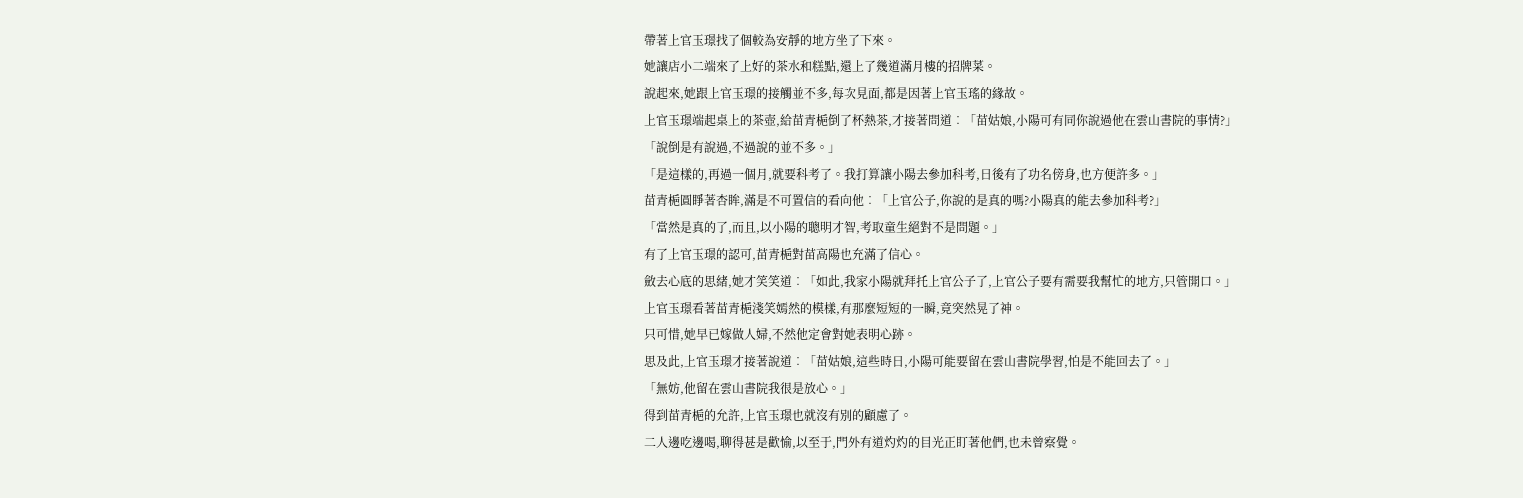帶著上官玉璟找了個較為安靜的地方坐了下來。
她讓店小二端來了上好的茶水和糕點,還上了幾道滿月樓的招牌菜。
說起來,她跟上官玉璟的接觸並不多,每次見面,都是因著上官玉瑤的緣故。
上官玉璟端起桌上的茶壺,給苗青梔倒了杯熱茶,才接著問道︰「苗姑娘,小陽可有同你說過他在雲山書院的事情?」
「說倒是有說過,不過說的並不多。」
「是這樣的,再過一個月,就要科考了。我打算讓小陽去參加科考,日後有了功名傍身,也方便許多。」
苗青梔圓睜著杏眸,滿是不可置信的看向他︰「上官公子,你說的是真的嗎?小陽真的能去參加科考?」
「當然是真的了,而且,以小陽的聰明才智,考取童生絕對不是問題。」
有了上官玉璟的認可,苗青梔對苗高陽也充滿了信心。
斂去心底的思緒,她才笑笑道︰「如此,我家小陽就拜托上官公子了,上官公子要有需要我幫忙的地方,只管開口。」
上官玉璟看著苗青梔淺笑嫣然的模樣,有那麼短短的一瞬,竟突然晃了神。
只可惜,她早已嫁做人婦,不然他定會對她表明心跡。
思及此,上官玉璟才接著說道︰「苗姑娘,這些時日,小陽可能要留在雲山書院學習,怕是不能回去了。」
「無妨,他留在雲山書院我很是放心。」
得到苗青梔的允許,上官玉璟也就沒有別的顧慮了。
二人邊吃邊喝,聊得甚是歡愉,以至于,門外有道灼灼的目光正盯著他們,也未曾察覺。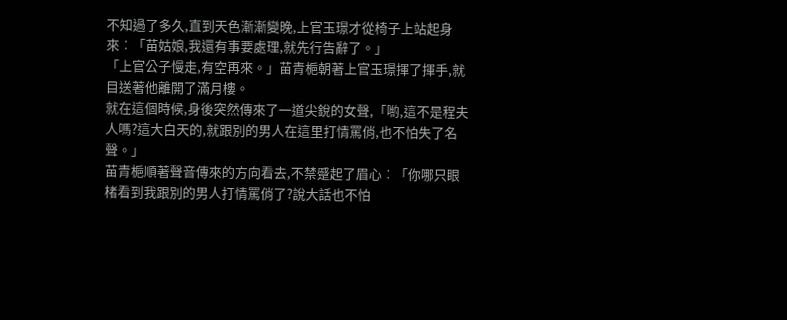不知過了多久,直到天色漸漸變晚,上官玉璟才從椅子上站起身來︰「苗姑娘,我還有事要處理,就先行告辭了。」
「上官公子慢走,有空再來。」苗青梔朝著上官玉璟揮了揮手,就目送著他離開了滿月樓。
就在這個時候,身後突然傳來了一道尖銳的女聲,「喲,這不是程夫人嗎?這大白天的,就跟別的男人在這里打情罵俏,也不怕失了名聲。」
苗青梔順著聲音傳來的方向看去,不禁蹙起了眉心︰「你哪只眼楮看到我跟別的男人打情罵俏了?說大話也不怕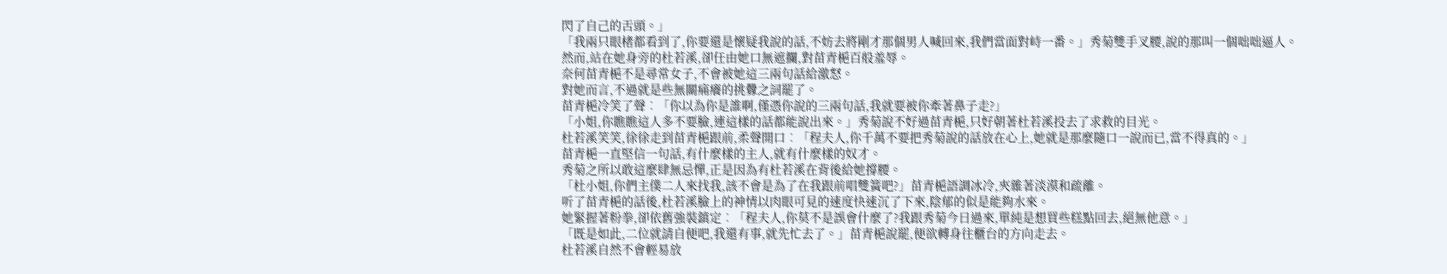閃了自己的舌頭。」
「我兩只眼楮都看到了,你要還是懷疑我說的話,不妨去將剛才那個男人喊回來,我們當面對峙一番。」秀菊雙手叉腰,說的那叫一個咄咄逼人。
然而,站在她身旁的杜若溪,卻任由她口無遮攔,對苗青梔百般羞辱。
奈何苗青梔不是尋常女子,不會被她這三兩句話給激怒。
對她而言,不過就是些無關痛癢的挑釁之詞罷了。
苗青梔冷笑了聲︰「你以為你是誰啊,僅憑你說的三兩句話,我就要被你牽著鼻子走?」
「小姐,你瞧瞧這人多不要臉,連這樣的話都能說出來。」秀菊說不好過苗青梔,只好朝著杜若溪投去了求救的目光。
杜若溪笑笑,徐徐走到苗青梔跟前,柔聲開口︰「程夫人,你千萬不要把秀菊說的話放在心上,她就是那麼隨口一說而已,當不得真的。」
苗青梔一直堅信一句話,有什麼樣的主人,就有什麼樣的奴才。
秀菊之所以敢這麼肆無忌憚,正是因為有杜若溪在背後給她撐腰。
「杜小姐,你們主僕二人來找我,該不會是為了在我跟前唱雙簧吧?」苗青梔語調冰冷,夾雜著淡漠和疏離。
听了苗青梔的話後,杜若溪臉上的神情以肉眼可見的速度快速沉了下來,陰郁的似是能夠水來。
她緊握著粉拳,卻依舊強裝鎮定︰「程夫人,你莫不是誤會什麼了?我跟秀菊今日過來,單純是想買些糕點回去,絕無他意。」
「既是如此,二位就請自便吧,我還有事,就先忙去了。」苗青梔說罷,便欲轉身往櫃台的方向走去。
杜若溪自然不會輕易放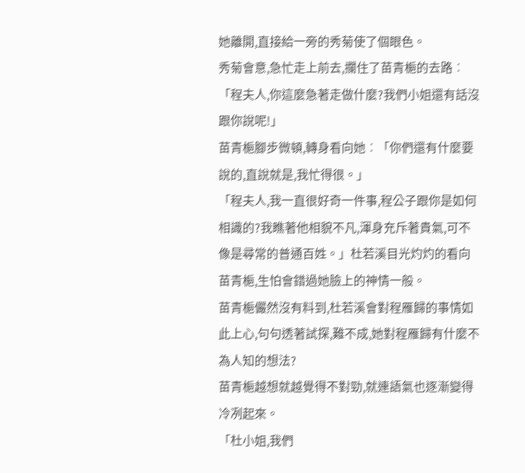她離開,直接給一旁的秀菊使了個眼色。
秀菊會意,急忙走上前去,攔住了苗青梔的去路︰「程夫人,你這麼急著走做什麼?我們小姐還有話沒跟你說呢!」
苗青梔腳步微頓,轉身看向她︰「你們還有什麼要說的,直說就是,我忙得很。」
「程夫人,我一直很好奇一件事,程公子跟你是如何相識的?我瞧著他相貌不凡,渾身充斥著貴氣,可不像是尋常的普通百姓。」杜若溪目光灼灼的看向苗青梔,生怕會錯過她臉上的神情一般。
苗青梔儼然沒有料到,杜若溪會對程雁歸的事情如此上心,句句透著試探,難不成,她對程雁歸有什麼不為人知的想法?
苗青梔越想就越覺得不對勁,就連語氣也逐漸變得冷冽起來。
「杜小姐,我們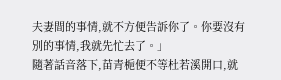夫妻間的事情,就不方便告訴你了。你要沒有別的事情,我就先忙去了。」
隨著話音落下,苗青梔便不等杜若溪開口,就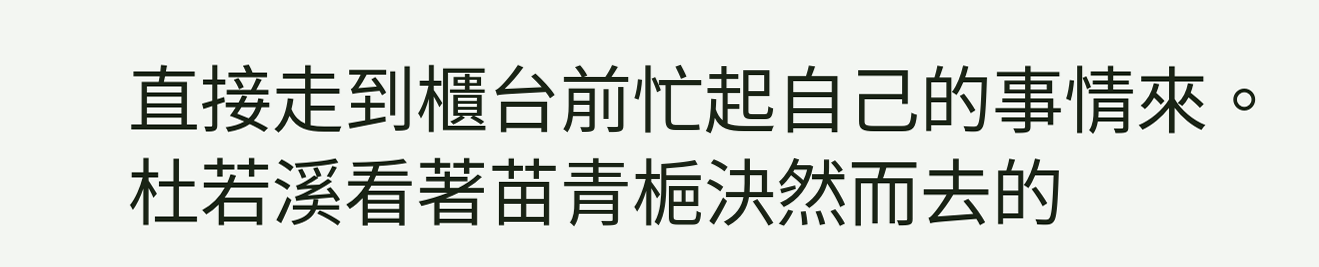直接走到櫃台前忙起自己的事情來。
杜若溪看著苗青梔決然而去的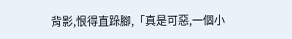背影,恨得直跺腳,「真是可惡,一個小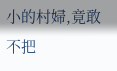小的村婦,竟敢不把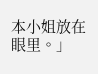本小姐放在眼里。」